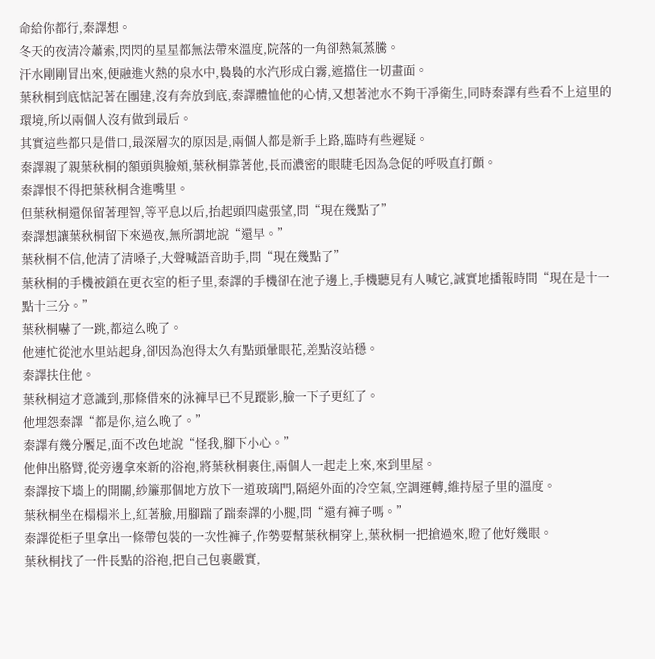命給你都行,秦譯想。
冬天的夜清冷蕭索,閃閃的星星都無法帶來溫度,院落的一角卻熱氣蒸騰。
汗水剛剛冒出來,便融進火熱的泉水中,裊裊的水汽形成白霧,遮擋住一切畫面。
葉秋桐到底惦記著在團建,沒有奔放到底,秦譯體恤他的心情,又想著池水不夠干凈衛生,同時秦譯有些看不上這里的環境,所以兩個人沒有做到最后。
其實這些都只是借口,最深層次的原因是,兩個人都是新手上路,臨時有些遲疑。
秦譯親了親葉秋桐的額頭與臉頰,葉秋桐靠著他,長而濃密的眼睫毛因為急促的呼吸直打顫。
秦譯恨不得把葉秋桐含進嘴里。
但葉秋桐還保留著理智,等平息以后,抬起頭四處張望,問“現在幾點了”
秦譯想讓葉秋桐留下來過夜,無所謂地說“還早。”
葉秋桐不信,他清了清嗓子,大聲喊語音助手,問“現在幾點了”
葉秋桐的手機被鎖在更衣室的柜子里,秦譯的手機卻在池子邊上,手機聽見有人喊它,誠實地播報時間“現在是十一點十三分。”
葉秋桐嚇了一跳,都這么晚了。
他連忙從池水里站起身,卻因為泡得太久有點頭暈眼花,差點沒站穩。
秦譯扶住他。
葉秋桐這才意識到,那條借來的泳褲早已不見蹤影,臉一下子更紅了。
他埋怨秦譯“都是你,這么晚了。”
秦譯有幾分饜足,面不改色地說“怪我,腳下小心。”
他伸出胳臂,從旁邊拿來新的浴袍,將葉秋桐裹住,兩個人一起走上來,來到里屋。
秦譯按下墻上的開關,紗簾那個地方放下一道玻璃門,隔絕外面的冷空氣,空調運轉,維持屋子里的溫度。
葉秋桐坐在榻榻米上,紅著臉,用腳踹了踹秦譯的小腿,問“還有褲子嗎。”
秦譯從柜子里拿出一條帶包裝的一次性褲子,作勢要幫葉秋桐穿上,葉秋桐一把搶過來,瞪了他好幾眼。
葉秋桐找了一件長點的浴袍,把自己包裹嚴實,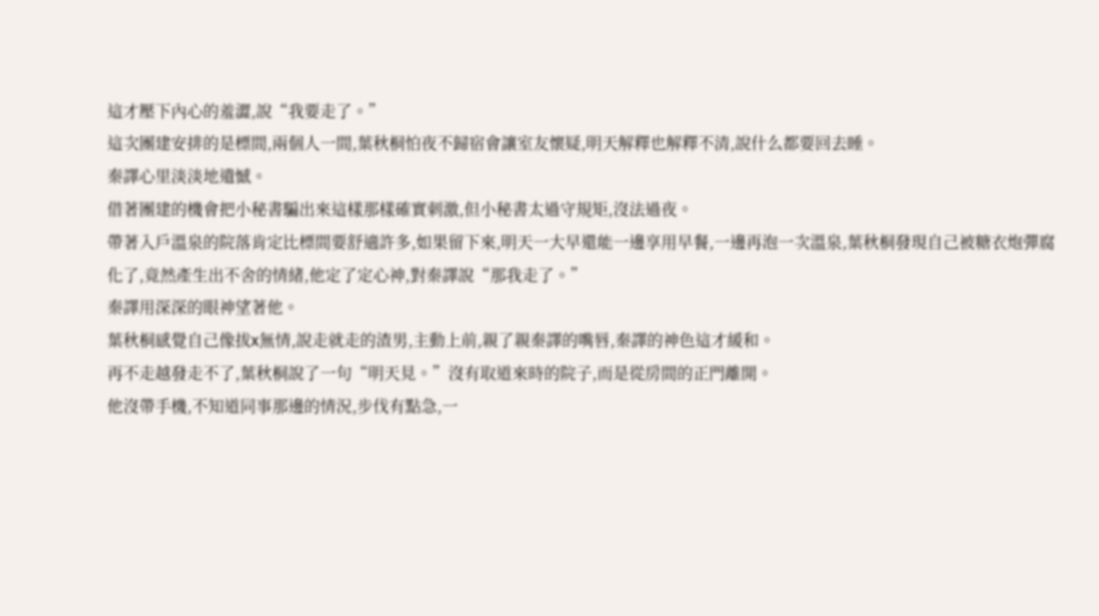這才壓下內心的羞澀,說“我要走了。”
這次團建安排的是標間,兩個人一間,葉秋桐怕夜不歸宿會讓室友懷疑,明天解釋也解釋不清,說什么都要回去睡。
秦譯心里淡淡地遺憾。
借著團建的機會把小秘書騙出來這樣那樣確實刺激,但小秘書太過守規矩,沒法過夜。
帶著入戶溫泉的院落肯定比標間要舒適許多,如果留下來,明天一大早還能一邊享用早餐,一邊再泡一次溫泉,葉秋桐發現自己被糖衣炮彈腐化了,竟然產生出不舍的情緒,他定了定心神,對秦譯說“那我走了。”
秦譯用深深的眼神望著他。
葉秋桐感覺自己像拔x無情,說走就走的渣男,主動上前,親了親秦譯的嘴唇,秦譯的神色這才緩和。
再不走越發走不了,葉秋桐說了一句“明天見。”沒有取道來時的院子,而是從房間的正門離開。
他沒帶手機,不知道同事那邊的情況,步伐有點急,一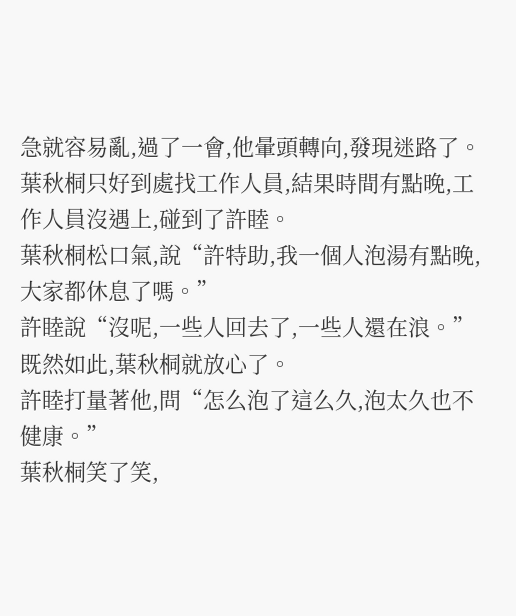急就容易亂,過了一會,他暈頭轉向,發現迷路了。葉秋桐只好到處找工作人員,結果時間有點晚,工作人員沒遇上,碰到了許睦。
葉秋桐松口氣,說“許特助,我一個人泡湯有點晚,大家都休息了嗎。”
許睦說“沒呢,一些人回去了,一些人還在浪。”
既然如此,葉秋桐就放心了。
許睦打量著他,問“怎么泡了這么久,泡太久也不健康。”
葉秋桐笑了笑,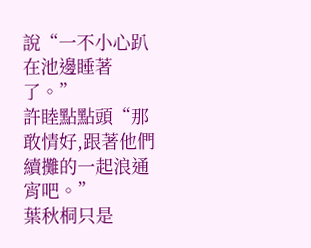說“一不小心趴在池邊睡著了。”
許睦點點頭“那敢情好,跟著他們續攤的一起浪通宵吧。”
葉秋桐只是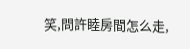笑,問許睦房間怎么走,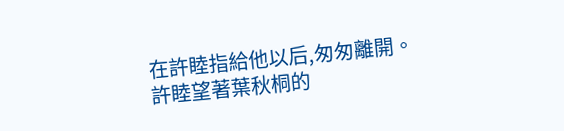在許睦指給他以后,匆匆離開。
許睦望著葉秋桐的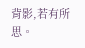背影,若有所思。